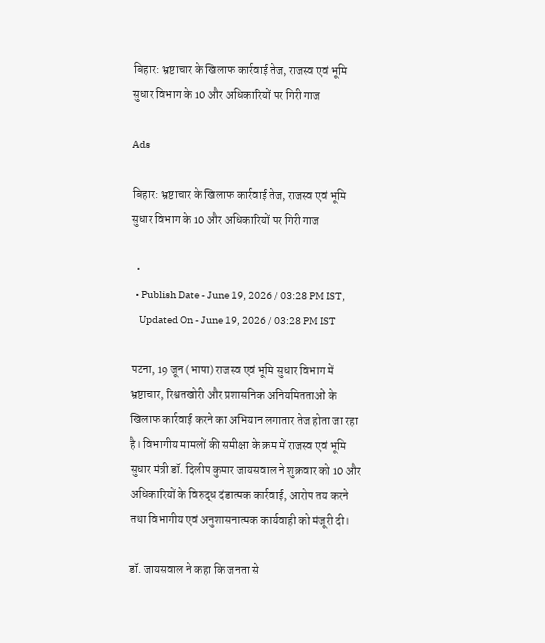बिहार: भ्रष्टाचार के खिलाफ कार्रवाई तेज, राजस्व एवं भूमि सुधार विभाग के 10 और अधिकारियों पर गिरी गाज

Ads

बिहार: भ्रष्टाचार के खिलाफ कार्रवाई तेज, राजस्व एवं भूमि सुधार विभाग के 10 और अधिकारियों पर गिरी गाज

  •
  • Publish Date - June 19, 2026 / 03:28 PM IST,
    Updated On - June 19, 2026 / 03:28 PM IST

पटना, 19 जून (भाषा) राजस्व एवं भूमि सुधार विभाग में भ्रष्टाचार, रिश्वतखोरी और प्रशासनिक अनियमितताओं के खिलाफ कार्रवाई करने का अभियान लगातार तेज होता जा रहा है। विभागीय मामलों की समीक्षा के क्रम में राजस्व एवं भूमि सुधार मंत्री डॉ. दिलीप कुमार जायसवाल ने शुक्रवार को 10 और अधिकारियों के विरुद्ध दंडात्मक कार्रवाई, आरोप तय करने तथा विभागीय एवं अनुशासनात्मक कार्यवाही को मंजूरी दी।

डॉ. जायसवाल ने कहा कि जनता से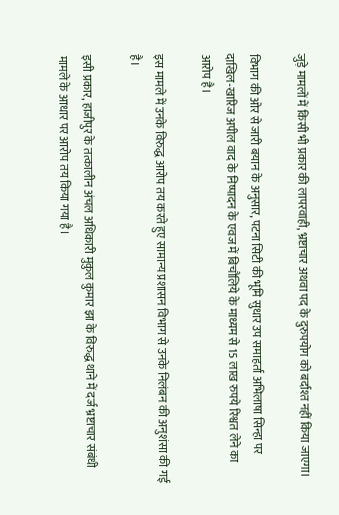जुड़े मामलों में किसी भी प्रकार की लापरवाही, भ्रष्टाचार अथवा पद के दुरुपयोग को बर्दाश्त नहीं किया जाएगा।

विभाग की ओर से जारी बयान के अनुसार, पटना सिटी की भूमि सुधार उप समाहर्ता अभिलाषा सिन्हा पर दाखिल-खारिज अपील वाद के निष्पादन के एवज में बिचौलिये के माध्यम से 15 लाख रुपये रिश्वत लेने का आरोप है।

इस मामले में उनके विरुद्ध आरोप तय करते हुए सामान्य प्रशासन विभाग से उनके निलंबन की अनुशंसा की गई है।

इसी प्रकार, हाजीपुर के तत्कालीन अंचल अधिकारी मुकुल कुमार झा के विरुद्ध थाने में दर्ज भ्रष्टाचार संबंधी मामले के आधार पर आरोप तय किया गया है।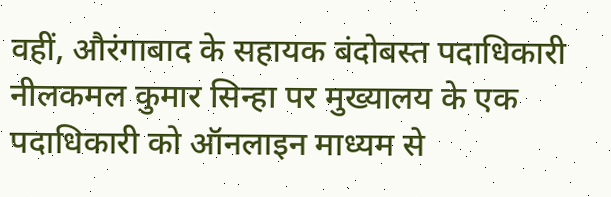वहीं, औरंगाबाद के सहायक बंदोबस्त पदाधिकारी नीलकमल कुमार सिन्हा पर मुख्यालय के एक पदाधिकारी को ऑनलाइन माध्यम से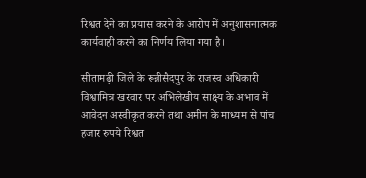रिश्वत देने का प्रयास करने के आरोप में अनुशासनात्मक कार्यवाही करने का निर्णय लिया गया है।

सीतामढ़ी जिले के रून्नीसैदपुर के राजस्व अधिकारी विश्वामित्र खरवार पर अभिलेखीय साक्ष्य के अभाव में आवेदन अस्वीकृत करने तथा अमीन के माध्यम से पांच हजार रुपये रिश्वत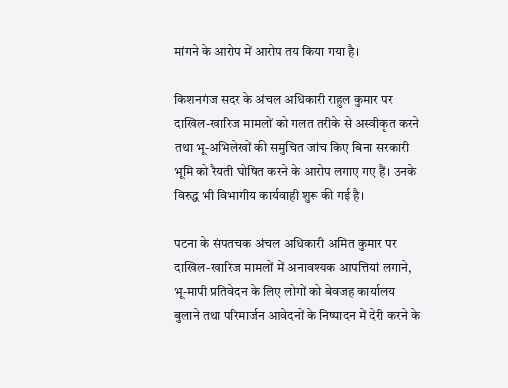मांगने के आरोप में आरोप तय किया गया है।

किशनगंज सदर के अंचल अधिकारी राहुल कुमार पर दाखिल-खारिज मामलों को गलत तरीके से अस्वीकृत करने तथा भू-अभिलेखों की समुचित जांच किए बिना सरकारी भूमि को रैयती घोषित करने के आरोप लगाए गए हैं। उनके विरुद्ध भी विभागीय कार्यवाही शुरू की गई है।

पटना के संपतचक अंचल अधिकारी अमित कुमार पर दाखिल-खारिज मामलों में अनावश्यक आपत्तियां लगाने, भू-मापी प्रतिवेदन के लिए लोगों को बेवजह कार्यालय बुलाने तथा परिमार्जन आवेदनों के निष्पादन में देरी करने के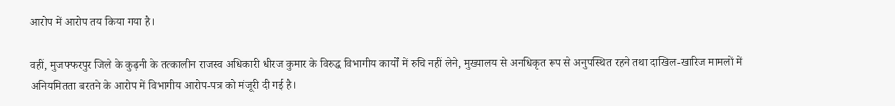आरोप में आरोप तय किया गया है।

वहीं, मुजफ्फरपुर जिले के कुढ़नी के तत्कालीन राजस्व अधिकारी धीरज कुमार के विरुद्ध विभागीय कार्यों में रुचि नहीं लेने, मुख्यालय से अनधिकृत रूप से अनुपस्थित रहने तथा दाखिल-खारिज मामलों में अनियमितता बरतने के आरोप में विभागीय आरोप-पत्र को मंजूरी दी गई है।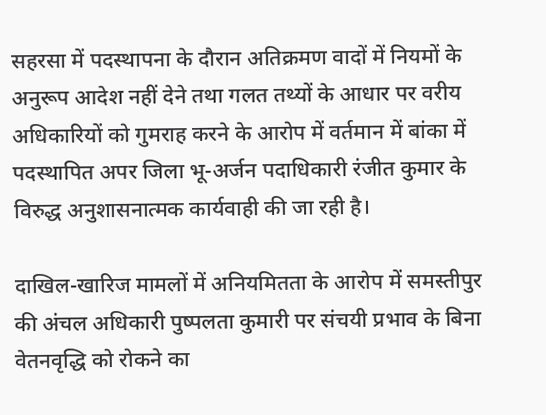सहरसा में पदस्थापना के दौरान अतिक्रमण वादों में नियमों के अनुरूप आदेश नहीं देने तथा गलत तथ्यों के आधार पर वरीय अधिकारियों को गुमराह करने के आरोप में वर्तमान में बांका में पदस्थापित अपर जिला भू-अर्जन पदाधिकारी रंजीत कुमार के विरुद्ध अनुशासनात्मक कार्यवाही की जा रही है।

दाखिल-खारिज मामलों में अनियमितता के आरोप में समस्तीपुर की अंचल अधिकारी पुष्पलता कुमारी पर संचयी प्रभाव के बिना वेतनवृद्धि को रोकने का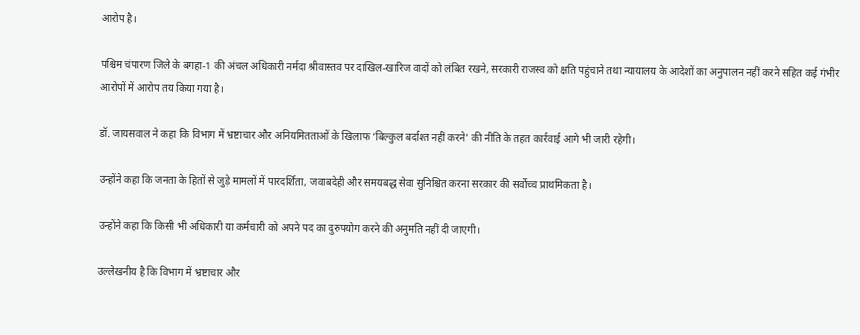आरोप है।

पश्चिम चंपारण जिले के बगहा-1 की अंचल अधिकारी नर्मदा श्रीवास्तव पर दाखिल-खारिज वादों को लंबित रखने, सरकारी राजस्व को क्षति पहुंचाने तथा न्यायालय के आदेशों का अनुपालन नहीं करने सहित कई गंभीर आरोपों में आरोप तय किया गया है।

डॉ. जायसवाल ने कहा कि विभाग में भ्रष्टाचार और अनियमितताओं के खिलाफ ‘बिल्कुल बर्दाश्त नहीं करने’ की नीति के तहत कार्रवाई आगे भी जारी रहेगी।

उन्होंने कहा कि जनता के हितों से जुड़े मामलों में पारदर्शिता, जवाबदेही और समयबद्ध सेवा सुनिश्चित करना सरकार की सर्वोच्च प्राथमिकता है।

उन्होंने कहा कि किसी भी अधिकारी या कर्मचारी को अपने पद का दुरुपयोग करने की अनुमति नहीं दी जाएगी।

उल्लेखनीय है कि विभाग में भ्रष्टाचार और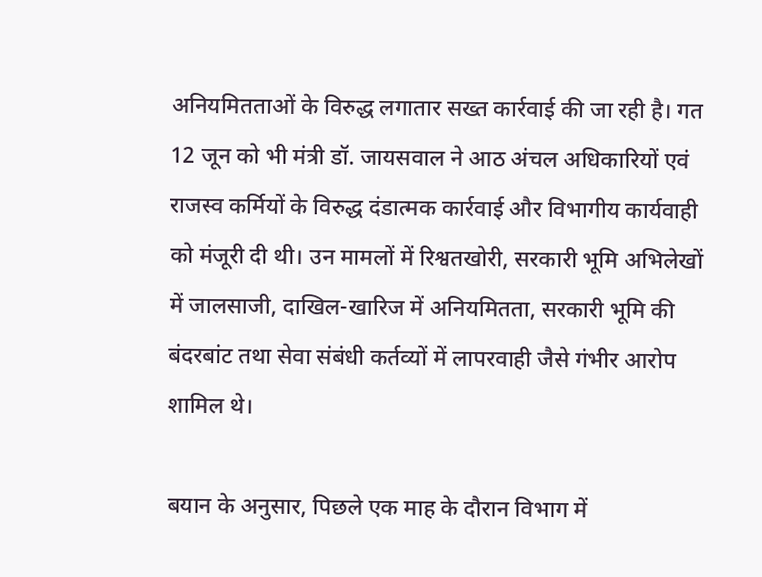अनियमितताओं के विरुद्ध लगातार सख्त कार्रवाई की जा रही है। गत 12 जून को भी मंत्री डॉ. जायसवाल ने आठ अंचल अधिकारियों एवं राजस्व कर्मियों के विरुद्ध दंडात्मक कार्रवाई और विभागीय कार्यवाही को मंजूरी दी थी। उन मामलों में रिश्वतखोरी, सरकारी भूमि अभिलेखों में जालसाजी, दाखिल-खारिज में अनियमितता, सरकारी भूमि की बंदरबांट तथा सेवा संबंधी कर्तव्यों में लापरवाही जैसे गंभीर आरोप शामिल थे।

बयान के अनुसार, पिछले एक माह के दौरान विभाग में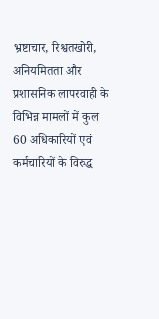भ्रष्टाचार, रिश्वतखोरी, अनियमितता और प्रशासनिक लापरवाही के विभिन्न मामलों में कुल 60 अधिकारियों एवं कर्मचारियों के विरुद्ध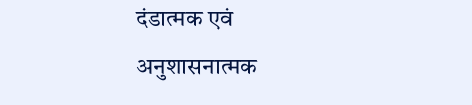दंडात्मक एवं अनुशासनात्मक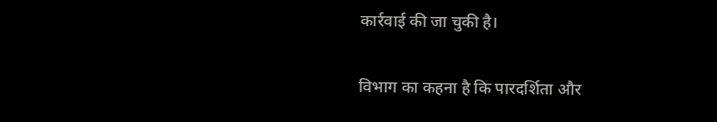कार्रवाई की जा चुकी है।

विभाग का कहना है कि पारदर्शिता और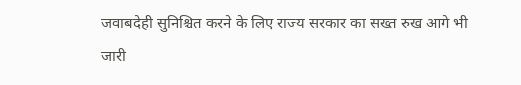जवाबदेही सुनिश्चित करने के लिए राज्य सरकार का सख्त रुख आगे भी जारी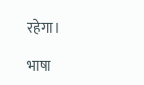रहेगा।

भाषा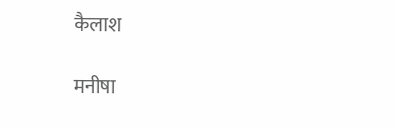कैलाश

मनीषा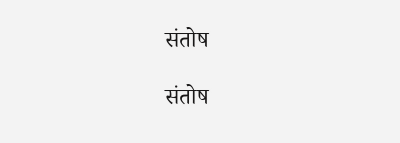संतोष

संतोष